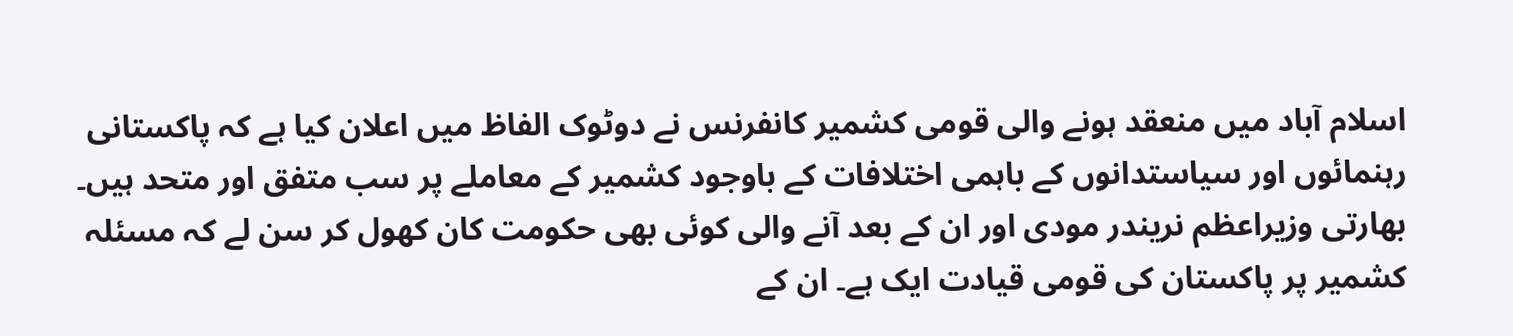اسلام آباد میں منعقد ہونے والی قومی کشمیر کانفرنس نے دوٹوک الفاظ میں اعلان کیا ہے کہ پاکستانی رہنمائوں اور سیاستدانوں کے باہمی اختلافات کے باوجود کشمیر کے معاملے پر سب متفق اور متحد ہیں۔ بھارتی وزیراعظم نریندر مودی اور ان کے بعد آنے والی کوئی بھی حکومت کان کھول کر سن لے کہ مسئلہ کشمیر پر پاکستان کی قومی قیادت ایک ہے۔ ان کے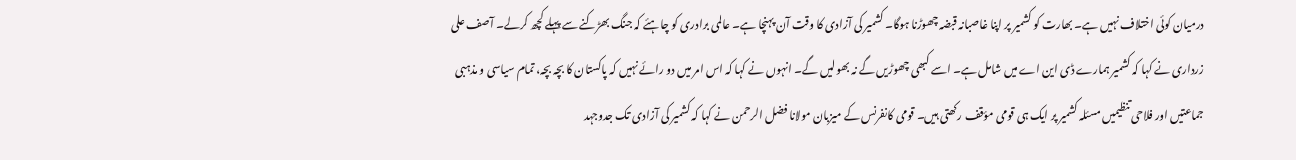درمیان کوئی اختلاف نہیں ہے۔ بھارت کو کشمیر پر اپنا غاصبانہ قبضہ چھوڑنا ہوگا۔ کشمیر کی آزادی کا وقت آن پہنچا ہے۔ عالمی برادری کو چاہئے کہ جنگ بھڑکنے سے پہلے کچھ کرلے۔ آصف علی زرداری نے کہا کہ کشمیر ہمارے ڈی این اے میں شامل ہے۔ اسے کبھی چھوڑیں گے نہ بھولیں گے۔ انہوں نے کہا کہ اس امر میں دو رائے نہیں کہ پاکستان کا بچہ بچہ، تمام سیاسی و مذہبی جماعتیں اور فلاحی تنظیمیں مسئلہ کشمیر پر ایک ہی قومی مؤقف رکھتی ہیں۔ قومی کانفرنس کے میزبان مولانا فضل الرحمن نے کہا کہ کشمیر کی آزادی تک جدوجہد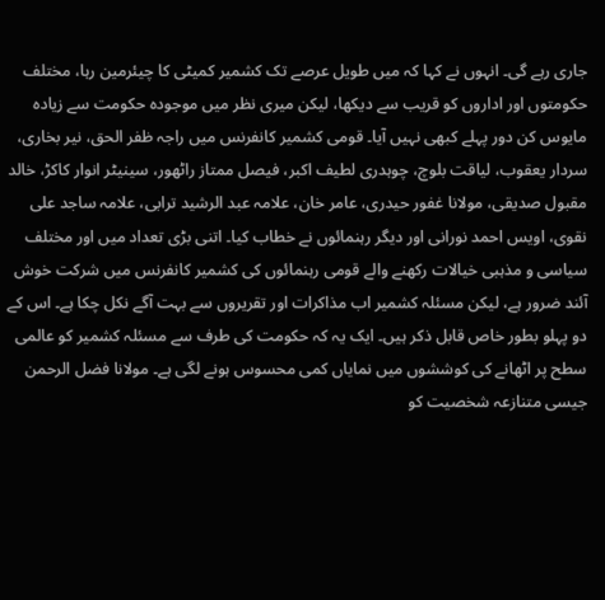جاری رہے گی۔ انہوں نے کہا کہ میں طویل عرصے تک کشمیر کمیٹی کا چیئرمین رہا، مختلف حکومتوں اور اداروں کو قریب سے دیکھا، لیکن میری نظر میں موجودہ حکومت سے زیادہ مایوس کن دور پہلے کبھی نہیں آیا۔ قومی کشمیر کانفرنس میں راجہ ظفر الحق، نیر بخاری، سردار یعقوب، لیاقت بلوچ، چوہدری لطیف اکبر، فیصل ممتاز راٹھور، سینیٹر انوار کاکڑ، خالد مقبول صدیقی، مولانا غفور حیدری، عامر خان، علامہ عبد الرشید ترابی، علامہ ساجد علی نقوی، اویس احمد نورانی اور دیگر رہنمائوں نے خطاب کیا۔ اتنی بڑی تعداد میں اور مختلف سیاسی و مذہبی خیالات رکھنے والے قومی رہنمائوں کی کشمیر کانفرنس میں شرکت خوش آئند ضرور ہے، لیکن مسئلہ کشمیر اب مذاکرات اور تقریروں سے بہت آگے نکل چکا ہے۔ اس کے دو پہلو بطور خاص قابل ذکر ہیں۔ ایک یہ کہ حکومت کی طرف سے مسئلہ کشمیر کو عالمی سطح پر اٹھانے کی کوششوں میں نمایاں کمی محسوس ہونے لگی ہے۔ مولانا فضل الرحمن جیسی متنازعہ شخصیت کو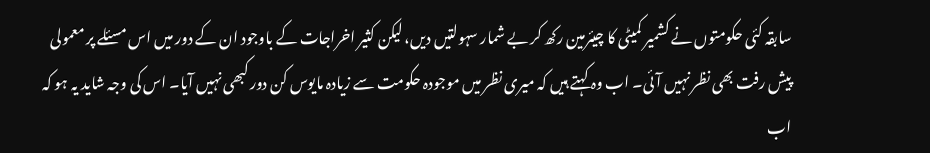سابقہ کئی حکومتوں نے کشمیر کمیٹی کا چیئرمین رکھ کر بے شمار سہولتیں دیں، لیکن کثیر اخراجات کے باوجود ان کے دور میں اس مسئلے پر معمولی پیش رفت بھی نظر نہیں آئی۔ اب وہ کہتے ہیں کہ میری نظر میں موجودہ حکومت سے زیادہ مایوس کن دور کبھی نہیں آیا۔ اس کی وجہ شاید یہ ہو کہ اب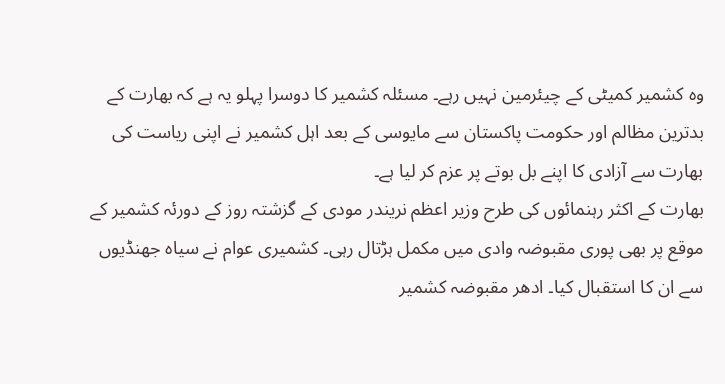وہ کشمیر کمیٹی کے چیئرمین نہیں رہے۔ مسئلہ کشمیر کا دوسرا پہلو یہ ہے کہ بھارت کے بدترین مظالم اور حکومت پاکستان سے مایوسی کے بعد اہل کشمیر نے اپنی ریاست کی بھارت سے آزادی کا اپنے بل بوتے پر عزم کر لیا ہے۔
بھارت کے اکثر رہنمائوں کی طرح وزیر اعظم نریندر مودی کے گزشتہ روز کے دورئہ کشمیر کے موقع پر بھی پوری مقبوضہ وادی میں مکمل ہڑتال رہی۔ کشمیری عوام نے سیاہ جھنڈیوں سے ان کا استقبال کیا۔ ادھر مقبوضہ کشمیر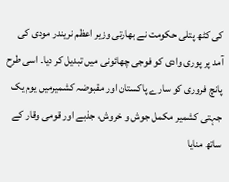کی کٹھ پتلی حکومت نے بھارتی وزیر اعظم نریندر مودی کی آمد پر پوری وادی کو فوجی چھائونی میں تبدیل کر دیا۔ اسی طرح پانچ فروری کو سارے پاکستان اور مقبوضہ کشمیرمیں یوم یک جہتی کشمیر مکمل جوش و خروش، جذبے اور قومی وقار کے ساتھ منایا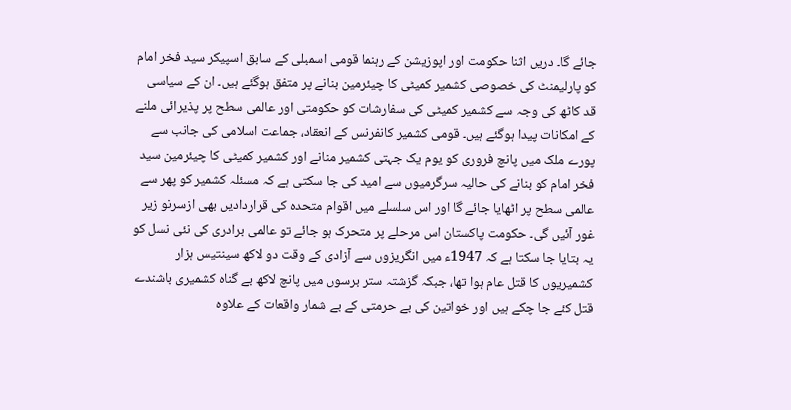جائے گا۔ دریں اثنا حکومت اور اپوزیشن کے رہنما قومی اسمبلی کے سابق اسپیکر سید فخر امام کو پارلیمنٹ کی خصوصی کشمیر کمیٹی کا چیئرمین بنانے پر متفق ہوگئے ہیں۔ ان کے سیاسی قد کاٹھ کی وجہ سے کشمیر کمیٹی کی سفارشات کو حکومتی اور عالمی سطح پر پذیرائی ملنے کے امکانات پیدا ہوگئے ہیں۔ قومی کشمیر کانفرنس کے انعقاد، جماعت اسلامی کی جانب سے پورے ملک میں پانچ فروری کو یوم یک جہتی کشمیر منانے اور کشمیر کمیٹی کا چیئرمین سید فخر امام کو بنانے کی حالیہ سرگرمیوں سے امید کی جا سکتی ہے کہ مسئلہ کشمیر کو پھر سے عالمی سطح پر اٹھایا جائے گا اور اس سلسلے میں اقوام متحدہ کی قراردادیں بھی ازسرنو زیر غور آئیں گی۔ حکومت پاکستان اس مرحلے پر متحرک ہو جائے تو عالمی برادری کی نئی نسل کو یہ بتایا جا سکتا ہے کہ 1947ء میں انگریزوں سے آزادی کے وقت دو لاکھ سینتیس ہزار کشمیریوں کا قتل عام ہوا تھا، جبکہ گزشتہ ستر برسوں میں پانچ لاکھ بے گناہ کشمیری باشندے قتل کئے جا چکے ہیں اور خواتین کی بے حرمتی کے بے شمار واقعات کے علاوہ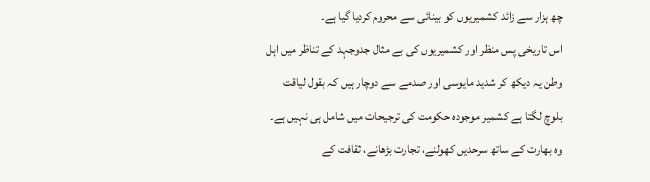چھ ہزار سے زائد کشمیریوں کو بینائی سے محروم کردیا گیا ہے۔
اس تاریخی پس منظر اور کشمیریوں کی بے مثال جدوجہد کے تناظر میں اہل وطن یہ دیکھ کر شدید مایوسی اور صدمے سے دوچار ہیں کہ بقول لیاقت بلوچ لگتا ہے کشمیر موجودہ حکومت کی ترجیحات میں شامل ہی نہیں ہے۔ وہ بھارت کے ساتھ سرحدیں کھولنے، تجارت بڑھانے، ثقافت کے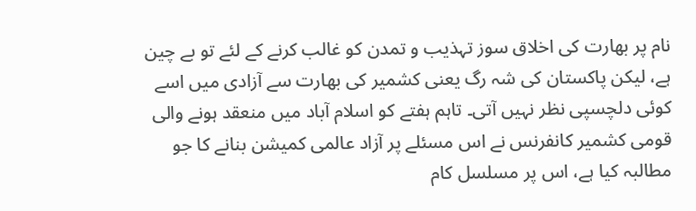نام پر بھارت کی اخلاق سوز تہذیب و تمدن کو غالب کرنے کے لئے تو بے چین ہے، لیکن پاکستان کی شہ رگ یعنی کشمیر کی بھارت سے آزادی میں اسے کوئی دلچسپی نظر نہیں آتی۔ تاہم ہفتے کو اسلام آباد میں منعقد ہونے والی قومی کشمیر کانفرنس نے اس مسئلے پر آزاد عالمی کمیشن بنانے کا جو مطالبہ کیا ہے، اس پر مسلسل کام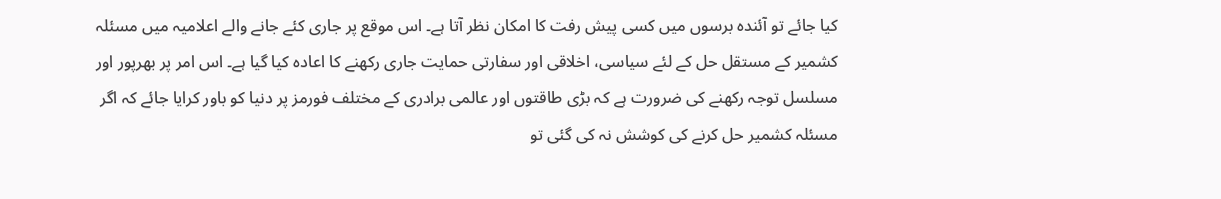کیا جائے تو آئندہ برسوں میں کسی پیش رفت کا امکان نظر آتا ہے۔ اس موقع پر جاری کئے جانے والے اعلامیہ میں مسئلہ کشمیر کے مستقل حل کے لئے سیاسی، اخلاقی اور سفارتی حمایت جاری رکھنے کا اعادہ کیا گیا ہے۔ اس امر پر بھرپور اور مسلسل توجہ رکھنے کی ضرورت ہے کہ بڑی طاقتوں اور عالمی برادری کے مختلف فورمز پر دنیا کو باور کرایا جائے کہ اگر مسئلہ کشمیر حل کرنے کی کوشش نہ کی گئی تو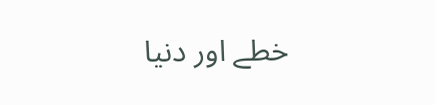خطے اور دنیا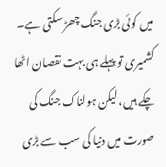میں کوئی بڑی جنگ چھڑ سکتی ہے۔ کشمیری تو پہلے ہی بہت نقصان اٹھا چکے ہیں، لیکن ہولناک جنگ کی صورت میں دنیا کی سب سے بڑی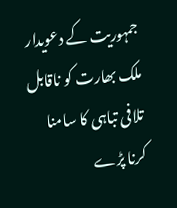جمہوریت کے دعویدار ملک بھارت کو ناقابل تلافی تباہی کا سامنا کرنا پڑے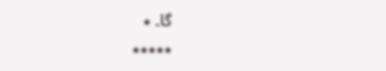گا۔ ٭
٭٭٭٭٭